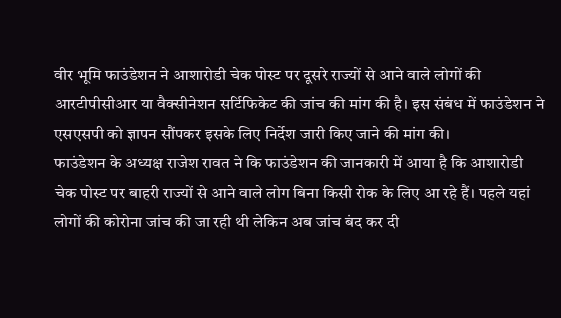वीर भूमि फाउंडेशन ने आशारोडी चेक पोस्ट पर दूसरे राज्यों से आने वाले लोगों की आरटीपीसीआर या वैक्सीनेशन सर्टिफिकेट की जांच की मांग की है। इस संबंध में फाउंडेशन ने एसएसपी को ज्ञापन सौंपकर इसके लिए निर्देश जारी किए जाने की मांग की।
फाउंडेशन के अध्यक्ष राजेश रावत ने कि फाउंडेशन की जानकारी में आया है कि आशारोडी चेक पोस्ट पर बाहरी राज्यों से आने वाले लोग बिना किसी रोक के लिए आ रहे हैं। पहले यहां लोगों की कोरोना जांच की जा रही थी लेकिन अब जांच बंद कर दी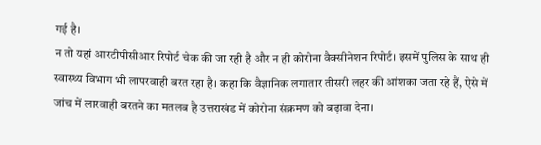गई है।
न तो यहां आरटीपीसीआर रिपोर्ट चेक की जा रही है और न ही कोरोना वैक्सीनेशन रिपोर्ट। इसमें पुलिस के साथ ही स्वास्थ्य विभाग भी लापरवाही बरत रहा है। कहा कि वैज्ञानिक लगातार तीसरी लहर की आंशका जता रहे हैं, ऐसे में जांच में लारवाही बरतने का मतलब है उत्तराखंड में कोरोना संक्रमण को बढ़ावा देना।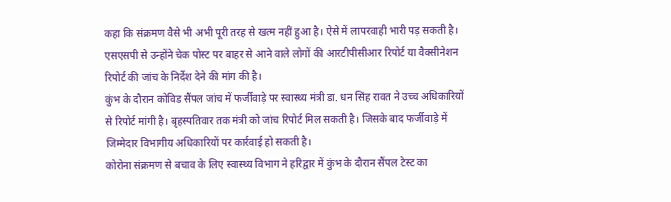कहा कि संक्रमण वैसे भी अभी पूरी तरह से खत्म नहीं हुआ है। ऐसे में लापरवाही भारी पड़ सकती है। एसएसपी से उन्होंने चेक पोस्ट पर बाहर से आने वाले लोगों की आरटीपीसीआर रिपोर्ट या वैक्सीनेशन रिपोर्ट की जांच के निर्देश देने की मांग की है।
कुंभ के दौरान कोविड सैंपल जांच में फर्जीवाड़े पर स्वास्थ्य मंत्री डा. धन सिंह रावत ने उच्च अधिकारियों से रिपोर्ट मांगी है। बृहस्पतिवार तक मंत्री को जांच रिपोर्ट मिल सकती है। जिसके बाद फर्जीवाड़े में जिम्मेदार विभागीय अधिकारियों पर कार्रवाई हो सकती है।
कोरोना संक्रमण से बचाव के लिए स्वास्थ्य विभाग ने हरिद्वार में कुंभ के दौरान सैंपल टेस्ट का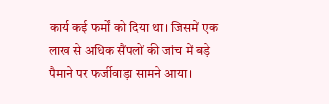कार्य कई फर्मों को दिया था। जिसमें एक लाख से अधिक सैंपलों की जांच में बड़े पैमाने पर फर्जीवाड़ा सामने आया।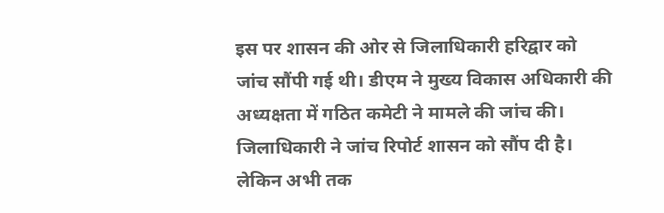इस पर शासन की ओर से जिलाधिकारी हरिद्वार को जांच सौंपी गई थी। डीएम ने मुख्य विकास अधिकारी की अध्यक्षता में गठित कमेटी ने मामले की जांच की। जिलाधिकारी ने जांच रिपोर्ट शासन को सौंप दी है। लेकिन अभी तक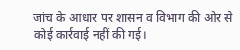जांच के आधार पर शासन व विभाग की ओर से कोई कार्रवाई नहीं की गई।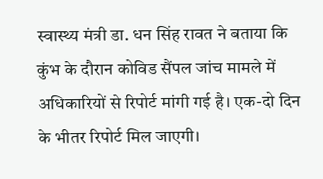स्वास्थ्य मंत्री डा. धन सिंह रावत ने बताया कि कुंभ के दौरान कोविड सैंपल जांच मामले में अधिकारियों से रिपोर्ट मांगी गई है। एक-दो दिन के भीतर रिपोर्ट मिल जाएगी।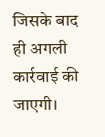जिसके बाद ही अगली कार्रवाई की जाएगी।